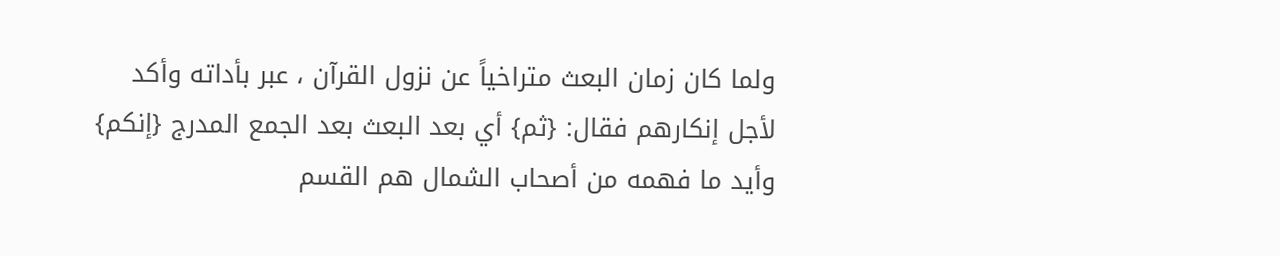ولما كان زمان البعث متراخياً عن نزول القرآن ، عبر بأداته وأكد لأجل إنكارهم فقال: {ثم} أي بعد البعث بعد الجمع المدرج {إنكم} وأيد ما فهمه من أصحاب الشمال هم القسم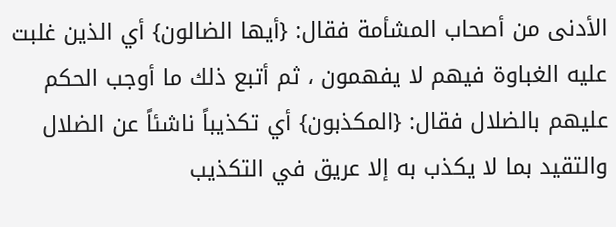الأدنى من أصحاب المشأمة فقال: {أيها الضالون} أي الذين غلبت عليه الغباوة فيهم لا يفهمون ، ثم أتبع ذلك ما أوجب الحكم عليهم بالضلال فقال: {المكذبون} أي تكذيباً ناشئاً عن الضلال والتقيد بما لا يكذب به إلا عريق في التكذيب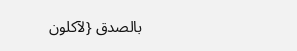بالصدق {لآكلون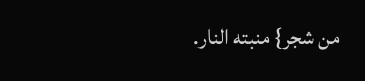من شجر} منبته النار.